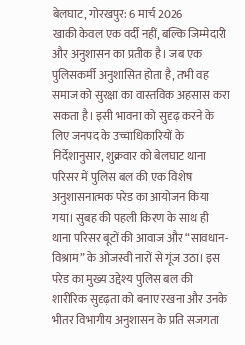बेलघाट, गोरखपुर: 6 मार्च 2026
खाकी केवल एक वर्दी नहीं, बल्कि जिम्मेदारी और अनुशासन का प्रतीक है। जब एक पुलिसकर्मी अनुशासित होता है, तभी वह समाज को सुरक्षा का वास्तविक अहसास करा सकता है। इसी भावना को सुदृढ़ करने के लिए जनपद के उच्चाधिकारियों के निर्देशानुसार, शुक्रवार को बेलघाट थाना परिसर में पुलिस बल की एक विशेष अनुशासनात्मक परेड का आयोजन किया गया। सुबह की पहली किरण के साथ ही थाना परिसर बूटों की आवाज और “सावधान-विश्राम” के ओजस्वी नारों से गूंज उठा। इस परेड का मुख्य उद्देश्य पुलिस बल की शारीरिक सुदृढ़ता को बनाए रखना और उनके भीतर विभागीय अनुशासन के प्रति सजगता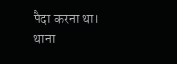पैदा करना था।
थाना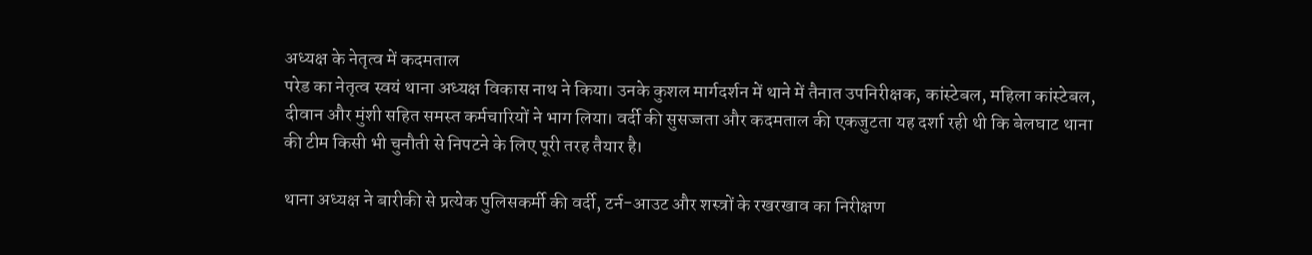अध्यक्ष के नेतृत्व में कदमताल
परेड का नेतृत्व स्वयं थाना अध्यक्ष विकास नाथ ने किया। उनके कुशल मार्गदर्शन में थाने में तैनात उपनिरीक्षक, कांस्टेबल, महिला कांस्टेबल, दीवान और मुंशी सहित समस्त कर्मचारियों ने भाग लिया। वर्दी की सुसज्जता और कदमताल की एकजुटता यह दर्शा रही थी कि बेलघाट थाना की टीम किसी भी चुनौती से निपटने के लिए पूरी तरह तैयार है।

थाना अध्यक्ष ने बारीकी से प्रत्येक पुलिसकर्मी की वर्दी, टर्न-आउट और शस्त्रों के रखरखाव का निरीक्षण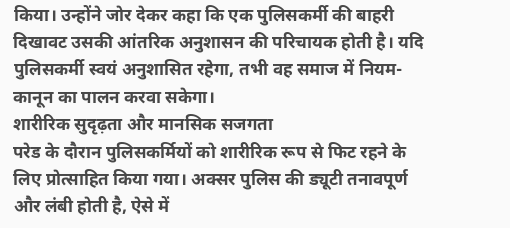किया। उन्होंने जोर देकर कहा कि एक पुलिसकर्मी की बाहरी दिखावट उसकी आंतरिक अनुशासन की परिचायक होती है। यदि पुलिसकर्मी स्वयं अनुशासित रहेगा, तभी वह समाज में नियम-कानून का पालन करवा सकेगा।
शारीरिक सुदृढ़ता और मानसिक सजगता
परेड के दौरान पुलिसकर्मियों को शारीरिक रूप से फिट रहने के लिए प्रोत्साहित किया गया। अक्सर पुलिस की ड्यूटी तनावपूर्ण और लंबी होती है, ऐसे में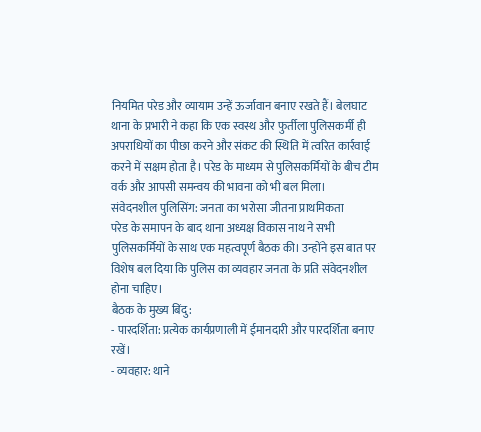नियमित परेड और व्यायाम उन्हें ऊर्जावान बनाए रखते हैं। बेलघाट थाना के प्रभारी ने कहा कि एक स्वस्थ और फुर्तीला पुलिसकर्मी ही अपराधियों का पीछा करने और संकट की स्थिति में त्वरित कार्रवाई करने में सक्षम होता है। परेड के माध्यम से पुलिसकर्मियों के बीच टीम वर्क और आपसी समन्वय की भावना को भी बल मिला।
संवेदनशील पुलिसिंग: जनता का भरोसा जीतना प्राथमिकता
परेड के समापन के बाद थाना अध्यक्ष विकास नाथ ने सभी पुलिसकर्मियों के साथ एक महत्वपूर्ण बैठक की। उन्होंने इस बात पर विशेष बल दिया कि पुलिस का व्यवहार जनता के प्रति संवेदनशील होना चाहिए।
बैठक के मुख्य बिंदु:
- पारदर्शिता: प्रत्येक कार्यप्रणाली में ईमानदारी और पारदर्शिता बनाए रखें।
- व्यवहार: थाने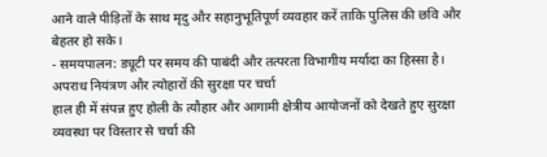आने वाले पीड़ितों के साथ मृदु और सहानुभूतिपूर्ण व्यवहार करें ताकि पुलिस की छवि और बेहतर हो सके।
- समयपालन: ड्यूटी पर समय की पाबंदी और तत्परता विभागीय मर्यादा का हिस्सा है।
अपराध नियंत्रण और त्योहारों की सुरक्षा पर चर्चा
हाल ही में संपन्न हुए होली के त्यौहार और आगामी क्षेत्रीय आयोजनों को देखते हुए सुरक्षा व्यवस्था पर विस्तार से चर्चा की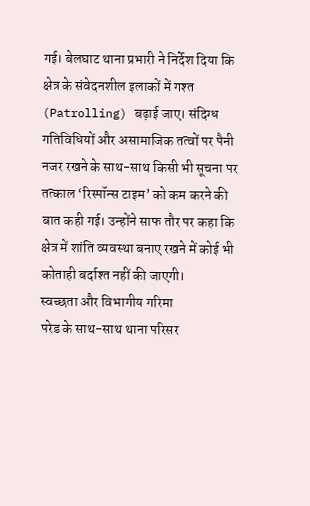गई। बेलघाट थाना प्रभारी ने निर्देश दिया कि क्षेत्र के संवेदनशील इलाकों में गश्त (Patrolling) बढ़ाई जाए। संदिग्ध गतिविधियों और असामाजिक तत्वों पर पैनी नजर रखने के साथ-साथ किसी भी सूचना पर तत्काल ‘रिस्पॉन्स टाइम’ को कम करने की बात कही गई। उन्होंने साफ तौर पर कहा कि क्षेत्र में शांति व्यवस्था बनाए रखने में कोई भी कोताही बर्दाश्त नहीं की जाएगी।
स्वच्छता और विभागीय गरिमा
परेड के साथ-साथ थाना परिसर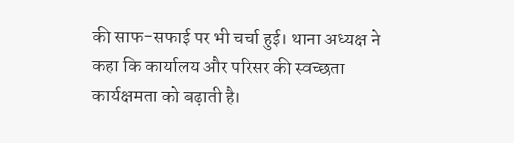की साफ-सफाई पर भी चर्चा हुई। थाना अध्यक्ष ने कहा कि कार्यालय और परिसर की स्वच्छता कार्यक्षमता को बढ़ाती है।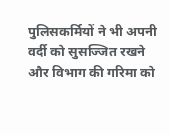पुलिसकर्मियों ने भी अपनी वर्दी को सुसज्जित रखने और विभाग की गरिमा को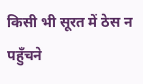किसी भी सूरत में ठेस न पहुँचने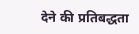देने की प्रतिबद्धता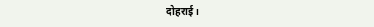दोहराई।